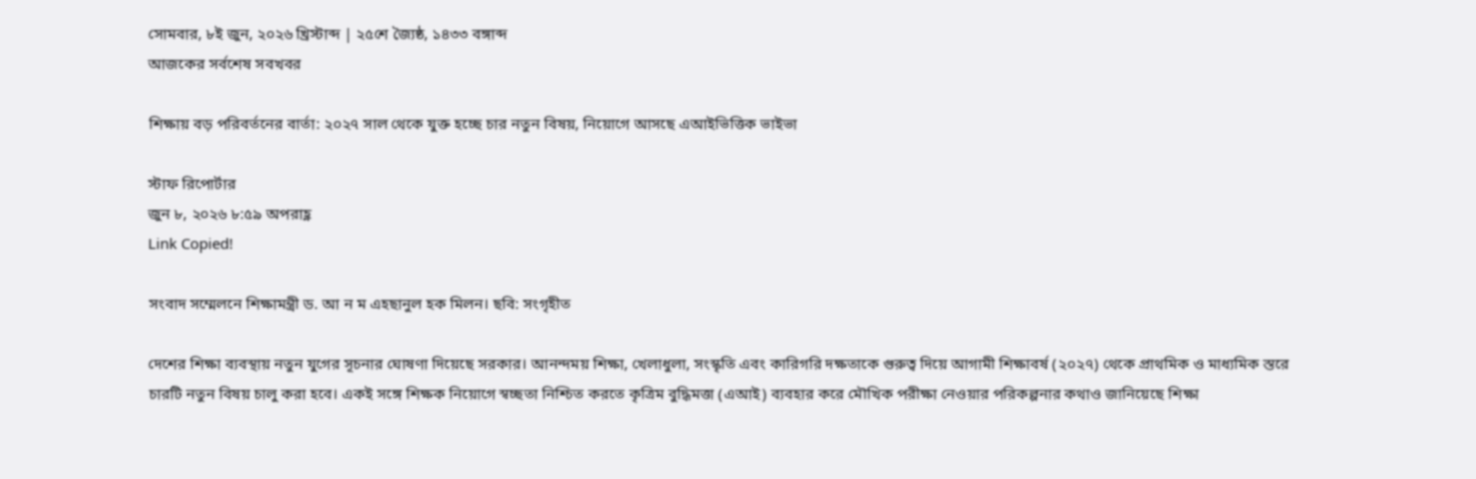সোমবার, ৮ই জুন, ২০২৬ খ্রিস্টাব্দ | ২৫শে জ্যৈষ্ঠ, ১৪৩৩ বঙ্গাব্দ
আজকের সর্বশেষ সবখবর

শিক্ষায় বড় পরিবর্তনের বার্তা: ২০২৭ সাল থেকে যুক্ত হচ্ছে চার নতুন বিষয়, নিয়োগে আসছে এআইভিত্তিক ভাইভা

স্টাফ রিপোর্টার
জুন ৮, ২০২৬ ৮:৫৯ অপরাহ্ণ
Link Copied!

সংবাদ সম্মেলনে শিক্ষামন্ত্রী ড. আ ন ম এহছানুল হক মিলন। ছবি: সংগৃহীত

দেশের শিক্ষা ব্যবস্থায় নতুন যুগের সূচনার ঘোষণা দিয়েছে সরকার। আনন্দময় শিক্ষা, খেলাধুলা, সংস্কৃতি এবং কারিগরি দক্ষতাকে গুরুত্ব দিয়ে আগামী শিক্ষাবর্ষ (২০২৭) থেকে প্রাথমিক ও মাধ্যমিক স্তরে চারটি নতুন বিষয় চালু করা হবে। একই সঙ্গে শিক্ষক নিয়োগে স্বচ্ছতা নিশ্চিত করতে কৃত্রিম বুদ্ধিমত্তা (এআই) ব্যবহার করে মৌখিক পরীক্ষা নেওয়ার পরিকল্পনার কথাও জানিয়েছে শিক্ষা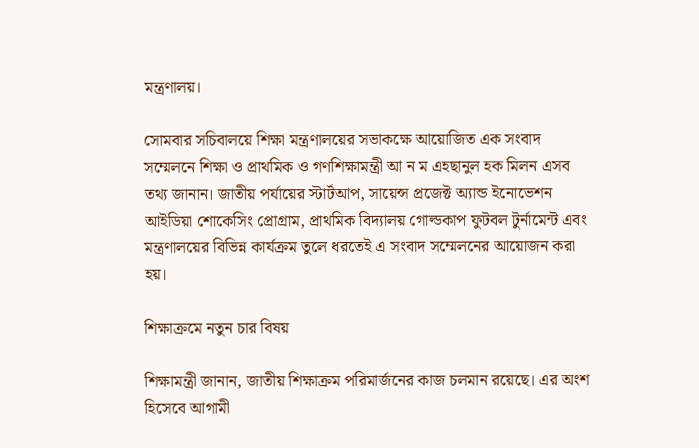মন্ত্রণালয়।

সোমবার সচিবালয়ে শিক্ষা মন্ত্রণালয়ের সভাকক্ষে আয়োজিত এক সংবাদ সম্মেলনে শিক্ষা ও প্রাথমিক ও গণশিক্ষামন্ত্রী আ ন ম এহছানুল হক মিলন এসব তথ্য জানান। জাতীয় পর্যায়ের স্টার্টআপ, সায়েন্স প্রজেক্ট অ্যান্ড ইনোভেশন আইডিয়া শোকেসিং প্রোগ্রাম, প্রাথমিক বিদ্যালয় গোল্ডকাপ ফুটবল টুর্নামেন্ট এবং মন্ত্রণালয়ের বিভিন্ন কার্যক্রম তুলে ধরতেই এ সংবাদ সম্মেলনের আয়োজন করা হয়।

শিক্ষাক্রমে নতুন চার বিষয়

শিক্ষামন্ত্রী জানান, জাতীয় শিক্ষাক্রম পরিমার্জনের কাজ চলমান রয়েছে। এর অংশ হিসেবে আগামী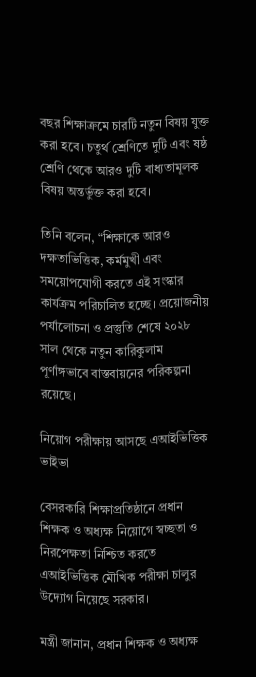বছর শিক্ষাক্রমে চারটি নতুন বিষয় যুক্ত করা হবে। চতুর্থ শ্রেণিতে দুটি এবং ষষ্ঠ শ্রেণি থেকে আরও দুটি বাধ্যতামূলক বিষয় অন্তর্ভুক্ত করা হবে।

তিনি বলেন, “শিক্ষাকে আরও দক্ষতাভিত্তিক, কর্মমুখী এবং সময়োপযোগী করতে এই সংস্কার কার্যক্রম পরিচালিত হচ্ছে। প্রয়োজনীয় পর্যালোচনা ও প্রস্তুতি শেষে ২০২৮ সাল থেকে নতুন কারিকুলাম পূর্ণাঙ্গভাবে বাস্তবায়নের পরিকল্পনা রয়েছে।

নিয়োগ পরীক্ষায় আসছে এআইভিত্তিক ভাইভা

বেসরকারি শিক্ষাপ্রতিষ্ঠানে প্রধান শিক্ষক ও অধ্যক্ষ নিয়োগে স্বচ্ছতা ও নিরপেক্ষতা নিশ্চিত করতে এআইভিত্তিক মৌখিক পরীক্ষা চালুর উদ্যোগ নিয়েছে সরকার।

মন্ত্রী জানান, প্রধান শিক্ষক ও অধ্যক্ষ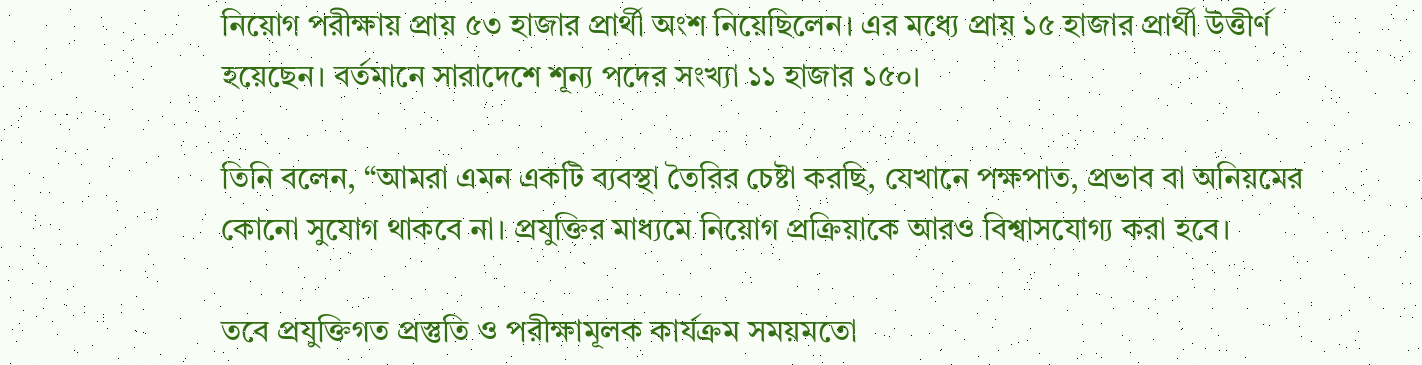নিয়োগ পরীক্ষায় প্রায় ৫৩ হাজার প্রার্থী অংশ নিয়েছিলেন। এর মধ্যে প্রায় ১৫ হাজার প্রার্থী উত্তীর্ণ হয়েছেন। বর্তমানে সারাদেশে শূন্য পদের সংখ্যা ১১ হাজার ১৫০।

তিনি বলেন, “আমরা এমন একটি ব্যবস্থা তৈরির চেষ্টা করছি, যেখানে পক্ষপাত, প্রভাব বা অনিয়মের কোনো সুযোগ থাকবে না। প্রযুক্তির মাধ্যমে নিয়োগ প্রক্রিয়াকে আরও বিশ্বাসযোগ্য করা হবে।

তবে প্রযুক্তিগত প্রস্তুতি ও পরীক্ষামূলক কার্যক্রম সময়মতো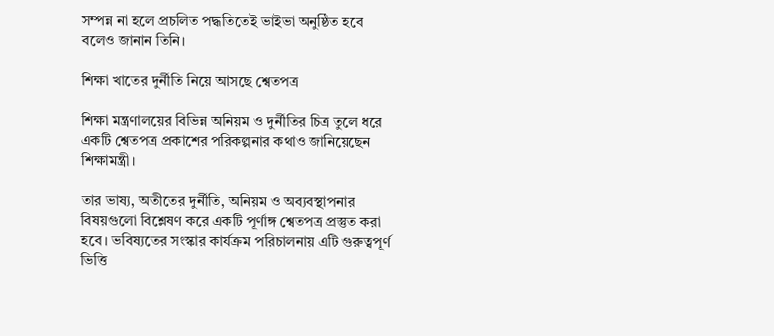সম্পন্ন না হলে প্রচলিত পদ্ধতিতেই ভাইভা অনুষ্ঠিত হবে বলেও জানান তিনি।

শিক্ষা খাতের দুর্নীতি নিয়ে আসছে শ্বেতপত্র

শিক্ষা মন্ত্রণালয়ের বিভিন্ন অনিয়ম ও দুর্নীতির চিত্র তুলে ধরে একটি শ্বেতপত্র প্রকাশের পরিকল্পনার কথাও জানিয়েছেন শিক্ষামন্ত্রী।

তার ভাষ্য, অতীতের দুর্নীতি, অনিয়ম ও অব্যবস্থাপনার বিষয়গুলো বিশ্লেষণ করে একটি পূর্ণাঙ্গ শ্বেতপত্র প্রস্তুত করা হবে। ভবিষ্যতের সংস্কার কার্যক্রম পরিচালনায় এটি গুরুত্বপূর্ণ ভিত্তি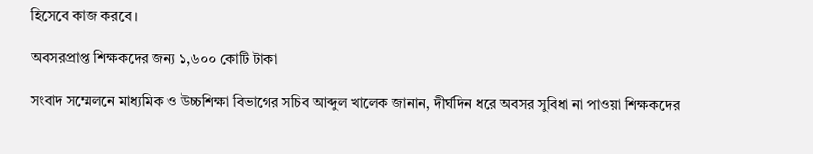হিসেবে কাজ করবে।

অবসরপ্রাপ্ত শিক্ষকদের জন্য ১,৬০০ কোটি টাকা

সংবাদ সম্মেলনে মাধ্যমিক ও উচ্চশিক্ষা বিভাগের সচিব আব্দুল খালেক জানান, দীর্ঘদিন ধরে অবসর সুবিধা না পাওয়া শিক্ষকদের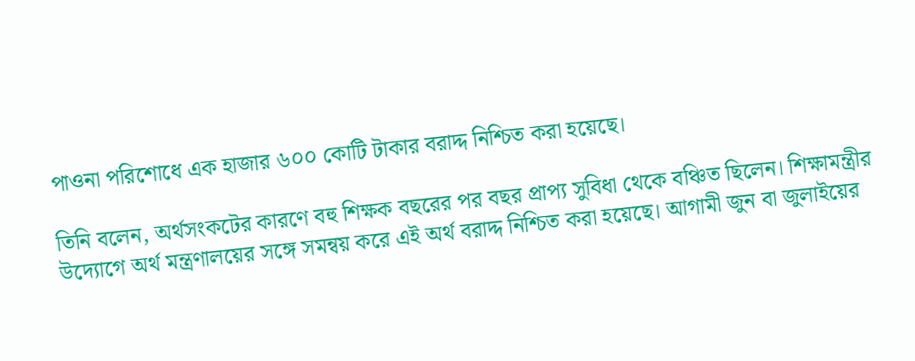পাওনা পরিশোধে এক হাজার ৬০০ কোটি টাকার বরাদ্দ নিশ্চিত করা হয়েছে।

তিনি বলেন, অর্থসংকটের কারণে বহু শিক্ষক বছরের পর বছর প্রাপ্য সুবিধা থেকে বঞ্চিত ছিলেন। শিক্ষামন্ত্রীর উদ্যোগে অর্থ মন্ত্রণালয়ের সঙ্গে সমন্বয় করে এই অর্থ বরাদ্দ নিশ্চিত করা হয়েছে। আগামী জুন বা জুলাইয়ের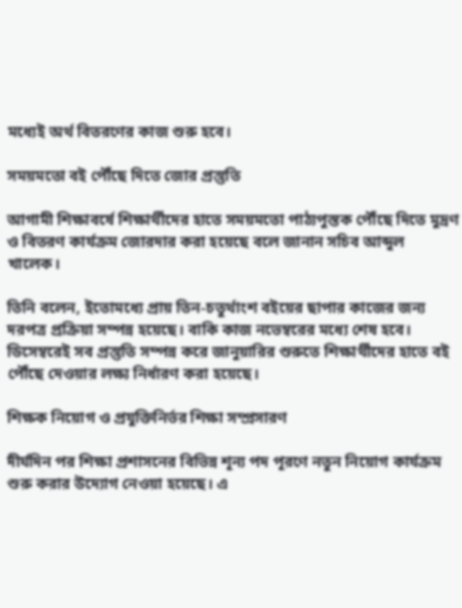মধ্যেই অর্থ বিতরণের কাজ শুরু হবে।

সময়মতো বই পৌঁছে দিতে জোর প্রস্তুতি

আগামী শিক্ষাবর্ষে শিক্ষার্থীদের হাতে সময়মতো পাঠ্যপুস্তক পৌঁছে দিতে মুদ্রণ ও বিতরণ কার্যক্রম জোরদার করা হয়েছে বলে জানান সচিব আব্দুল খালেক।

তিনি বলেন, ইতোমধ্যে প্রায় তিন-চতুর্থাংশ বইয়ের ছাপার কাজের জন্য দরপত্র প্রক্রিয়া সম্পন্ন হয়েছে। বাকি কাজ নভেম্বরের মধ্যে শেষ হবে। ডিসেম্বরেই সব প্রস্তুতি সম্পন্ন করে জানুয়ারির শুরুতে শিক্ষার্থীদের হাতে বই পৌঁছে দেওয়ার লক্ষ্য নির্ধারণ করা হয়েছে।

শিক্ষক নিয়োগ ও প্রযুক্তিনির্ভর শিক্ষা সম্প্রসারণ

দীর্ঘদিন পর শিক্ষা প্রশাসনের বিভিন্ন শূন্য পদ পূরণে নতুন নিয়োগ কার্যক্রম শুরু করার উদ্যোগ নেওয়া হয়েছে। এ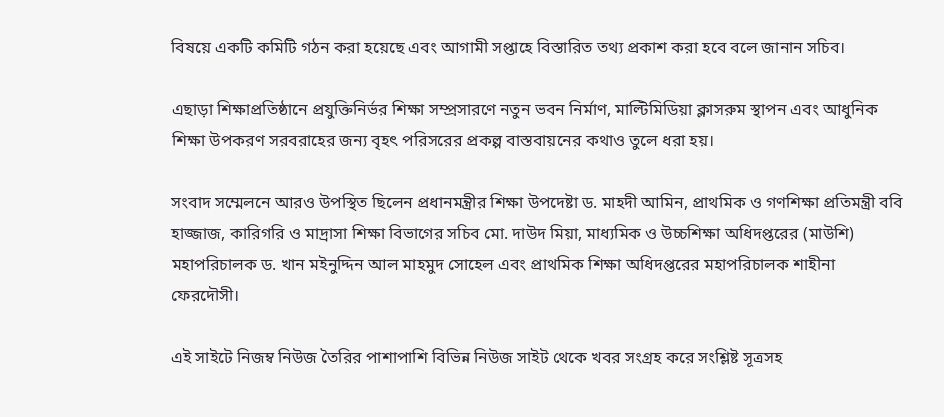বিষয়ে একটি কমিটি গঠন করা হয়েছে এবং আগামী সপ্তাহে বিস্তারিত তথ্য প্রকাশ করা হবে বলে জানান সচিব।

এছাড়া শিক্ষাপ্রতিষ্ঠানে প্রযুক্তিনির্ভর শিক্ষা সম্প্রসারণে নতুন ভবন নির্মাণ, মাল্টিমিডিয়া ক্লাসরুম স্থাপন এবং আধুনিক শিক্ষা উপকরণ সরবরাহের জন্য বৃহৎ পরিসরের প্রকল্প বাস্তবায়নের কথাও তুলে ধরা হয়।

সংবাদ সম্মেলনে আরও উপস্থিত ছিলেন প্রধানমন্ত্রীর শিক্ষা উপদেষ্টা ড. মাহদী আমিন, প্রাথমিক ও গণশিক্ষা প্রতিমন্ত্রী ববি হাজ্জাজ, কারিগরি ও মাদ্রাসা শিক্ষা বিভাগের সচিব মো. দাউদ মিয়া, মাধ্যমিক ও উচ্চশিক্ষা অধিদপ্তরের (মাউশি) মহাপরিচালক ড. খান মইনুদ্দিন আল মাহমুদ সোহেল এবং প্রাথমিক শিক্ষা অধিদপ্তরের মহাপরিচালক শাহীনা ফেরদৌসী।

এই সাইটে নিজম্ব নিউজ তৈরির পাশাপাশি বিভিন্ন নিউজ সাইট থেকে খবর সংগ্রহ করে সংশ্লিষ্ট সূত্রসহ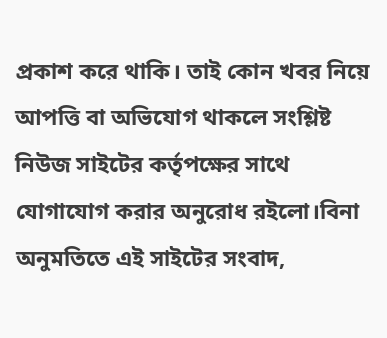প্রকাশ করে থাকি। তাই কোন খবর নিয়ে আপত্তি বা অভিযোগ থাকলে সংশ্লিষ্ট নিউজ সাইটের কর্তৃপক্ষের সাথে যোগাযোগ করার অনুরোধ রইলো।বিনা অনুমতিতে এই সাইটের সংবাদ,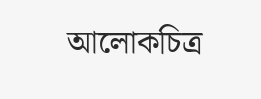আলোকচিত্র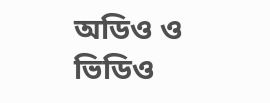অডিও ও ভিডিও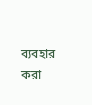ব্যবহার করা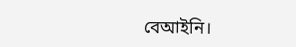বেআইনি।